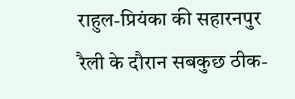राहुल-प्रियंका की सहारनपुर रैली के दौरान सबकुछ ठीक-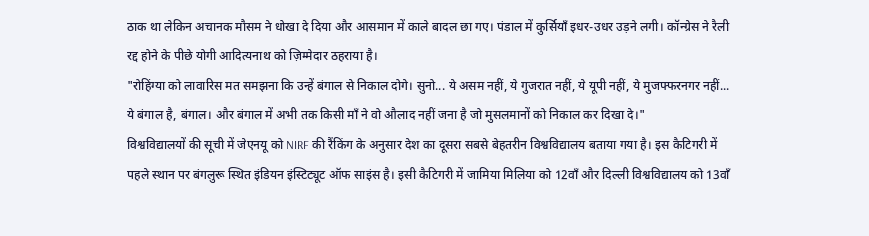ठाक था लेकिन अचानक मौसम ने धोखा दे दिया और आसमान में काले बादल छा गए। पंडाल में कुर्सियाँ इधर-उधर उड़ने लगी। कॉन्ग्रेस ने रैली रद्द होने के पीछे योगी आदित्यनाथ को ज़िम्मेदार ठहराया है।
"रोहिंग्या को लावारिस मत समझना कि उन्हें बंगाल से निकाल दोगे। सुनो... ये असम नहीं, ये गुजरात नहीं, ये यूपी नहीं, ये मुजफ्फरनगर नहीं... ये बंगाल है, बंगाल। और बंगाल में अभी तक किसी माँ ने वो औलाद नहीं जना है जो मुसलमानों को निकाल कर दिखा दे।"
विश्वविद्यालयों की सूची में जेएनयू को NIRF की रैंकिंग के अनुसार देश का दूसरा सबसे बेहतरीन विश्वविद्यालय बताया गया है। इस कैटिगरी में पहले स्थान पर बंगलुरू स्थित इंडियन इंस्टिट्यूट ऑफ साइंस है। इसी कैटिगरी में जामिया मिलिया को 12वाँ और दिल्ली विश्वविद्यालय को 13वाँ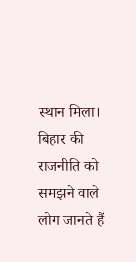स्थान मिला।
बिहार की राजनीति को समझने वाले लोग जानते हैं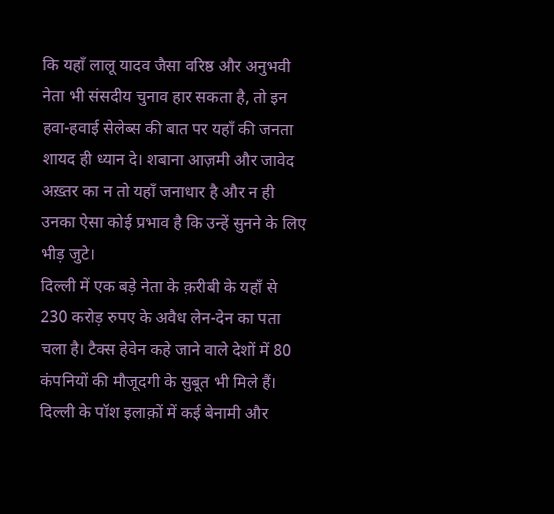कि यहाँ लालू यादव जैसा वरिष्ठ और अनुभवी नेता भी संसदीय चुनाव हार सकता है, तो इन हवा-हवाई सेलेब्स की बात पर यहाँ की जनता शायद ही ध्यान दे। शबाना आज़मी और जावेद अख़्तर का न तो यहाँ जनाधार है और न ही उनका ऐसा कोई प्रभाव है कि उन्हें सुनने के लिए भीड़ जुटे।
दिल्ली में एक बड़े नेता के क़रीबी के यहाँ से 230 करोड़ रुपए के अवैध लेन-देन का पता चला है। टैक्स हेवेन कहे जाने वाले देशों में 80 कंपनियों की मौजूदगी के सुबूत भी मिले हैं। दिल्ली के पॉश इलाक़ों में कई बेनामी और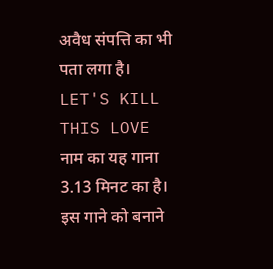अवैध संपत्ति का भी पता लगा है।
LET'S KILL THIS LOVE नाम का यह गाना 3.13 मिनट का है। इस गाने को बनाने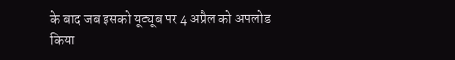के बाद जब इसको यूट्यूब पर 4 अप्रैल को अपलोड किया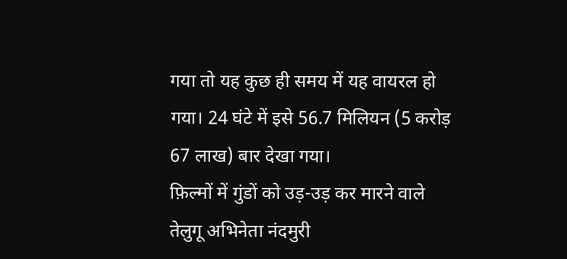गया तो यह कुछ ही समय में यह वायरल हो गया। 24 घंटे में इसे 56.7 मिलियन (5 करोड़ 67 लाख) बार देखा गया।
फ़िल्मों में गुंडों को उड़-उड़ कर मारने वाले तेलुगू अभिनेता नंदमुरी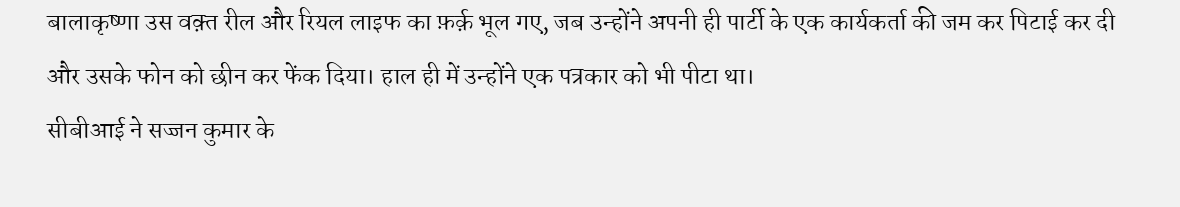बालाकृष्णा उस वक़्त रील और रियल लाइफ का फ़र्क़ भूल गए, जब उन्होंने अपनी ही पार्टी के एक कार्यकर्ता की जम कर पिटाई कर दी और उसके फोन को छीन कर फेंक दिया। हाल ही में उन्होंने एक पत्रकार को भी पीटा था।
सीबीआई ने सज्जन कुमार के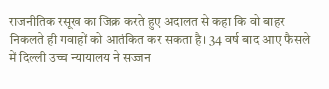राजनीतिक रसूख का जिक्र करते हुए अदालत से कहा कि वो बाहर निकलते ही गवाहों को आतंकित कर सकता है। 34 वर्ष बाद आए फैसले में दिल्ली उच्च न्यायालय ने सज्जन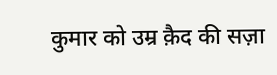कुमार को उम्र क़ैद की सज़ा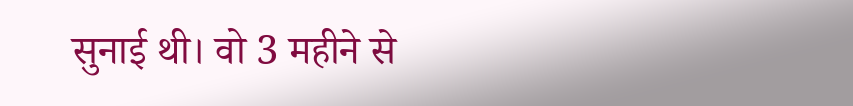सुनाई थी। वो 3 महीने से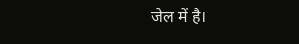जेल में है।